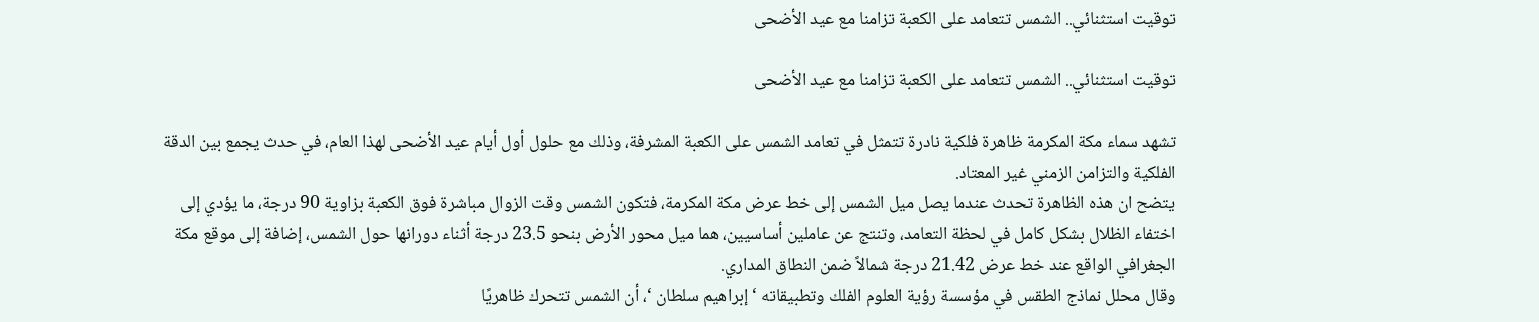توقيت استثنائي.. الشمس تتعامد على الكعبة تزامنا مع عيد الأضحى

توقيت استثنائي.. الشمس تتعامد على الكعبة تزامنا مع عيد الأضحى

تشهد سماء مكة المكرمة ظاهرة فلكية نادرة تتمثل في تعامد الشمس على الكعبة المشرفة، وذلك مع حلول أول أيام عيد الأضحى لهذا العام، في حدث يجمع بين الدقة الفلكية والتزامن الزمني غير المعتاد.
يتضح ان هذه الظاهرة تحدث عندما يصل ميل الشمس إلى خط عرض مكة المكرمة، فتكون الشمس وقت الزوال مباشرة فوق الكعبة بزاوية 90 درجة، ما يؤدي إلى اختفاء الظلال بشكل كامل في لحظة التعامد، وتنتج عن عاملين أساسيين، هما ميل محور الأرض بنحو 23.5 درجة أثناء دورانها حول الشمس، إضافة إلى موقع مكة الجغرافي الواقع عند خط عرض 21.42 درجة شمالاً ضمن النطاق المداري.
وقال محلل نماذج الطقس في مؤسسة رؤية العلوم الفلك وتطبيقاته ‘ إبراهيم سلطان ‘، أن الشمس تتحرك ظاهريًا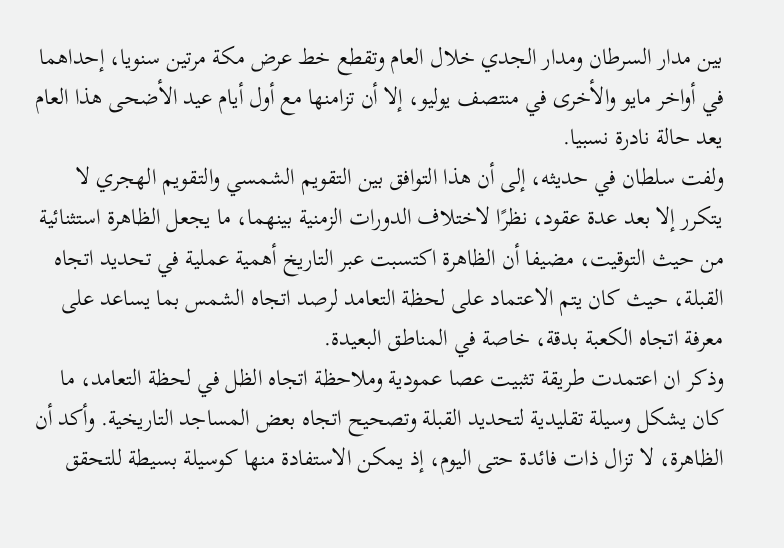بين مدار السرطان ومدار الجدي خلال العام وتقطع خط عرض مكة مرتين سنويا، إحداهما في أواخر مايو والأخرى في منتصف يوليو، إلا أن تزامنها مع أول أيام عيد الأضحى هذا العام يعد حالة نادرة نسبيا.
ولفت سلطان في حديثه، إلى أن هذا التوافق بين التقويم الشمسي والتقويم الهجري لا يتكرر إلا بعد عدة عقود، نظرًا لاختلاف الدورات الزمنية بينهما، ما يجعل الظاهرة استثنائية من حيث التوقيت، مضيفا أن الظاهرة اكتسبت عبر التاريخ أهمية عملية في تحديد اتجاه القبلة، حيث كان يتم الاعتماد على لحظة التعامد لرصد اتجاه الشمس بما يساعد على معرفة اتجاه الكعبة بدقة، خاصة في المناطق البعيدة.
وذكر ان اعتمدت طريقة تثبيت عصا عمودية وملاحظة اتجاه الظل في لحظة التعامد، ما كان يشكل وسيلة تقليدية لتحديد القبلة وتصحيح اتجاه بعض المساجد التاريخية. وأكد أن الظاهرة، لا تزال ذات فائدة حتى اليوم، إذ يمكن الاستفادة منها كوسيلة بسيطة للتحقق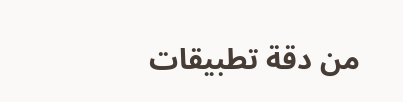من دقة تطبيقات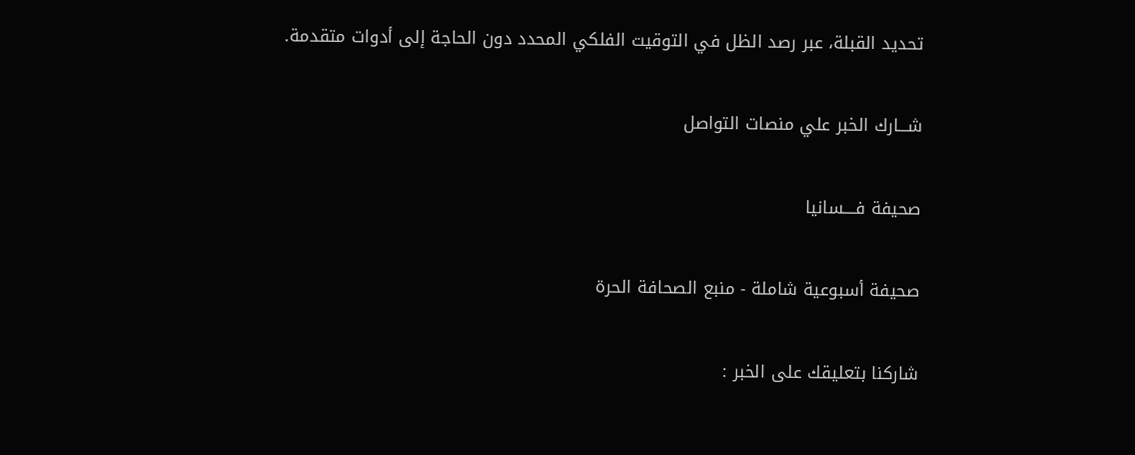تحديد القبلة، عبر رصد الظل في التوقيت الفلكي المحدد دون الحاجة إلى أدوات متقدمة.

شـــارك الخبر علي منصات التواصل

صحيفة فــــسانيا

صحيفة أسبوعية شاملة - منبع الصحافة الحرة

شاركنا بتعليقك على الخبر :